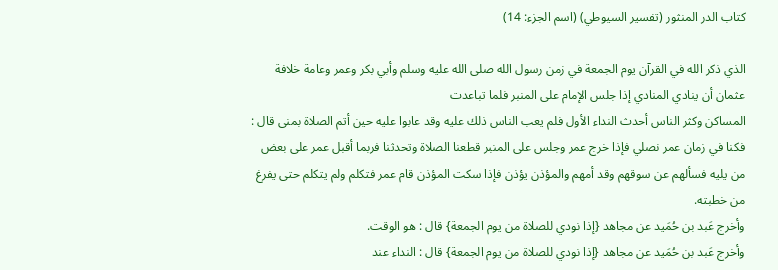كتاب الدر المنثور (تفسير السيوطي) (اسم الجزء: 14)

الذي ذكر الله في القرآن يوم الجمعة في زمن رسول الله صلى الله عليه وسلم وأبي بكر وعمر وعامة خلافة عثمان أن ينادي المنادي إذا جلس الإمام على المنبر فلما تباعدت
المساكن وكثر الناس أحدث النداء الأول فلم يعب الناس ذلك عليه وقد عابوا عليه حين أتم الصلاة بمنى قال : فكنا في زمان عمر نصلي فإذا خرج عمر وجلس على المنبر قطعنا الصلاة وتحدثنا فربما أقبل عمر على بعض من يليه فسألهم عن سوقهم وقد أمهم والمؤذن يؤذن فإذا سكت المؤذن قام عمر فتكلم ولم يتكلم حتى يفرغ من خطبته.
وأخرج عَبد بن حُمَيد عن مجاهد {إذا نودي للصلاة من يوم الجمعة} قال : هو الوقت.
وأخرج عَبد بن حُمَيد عن مجاهد {إذا نودي للصلاة من يوم الجمعة} قال : النداء عند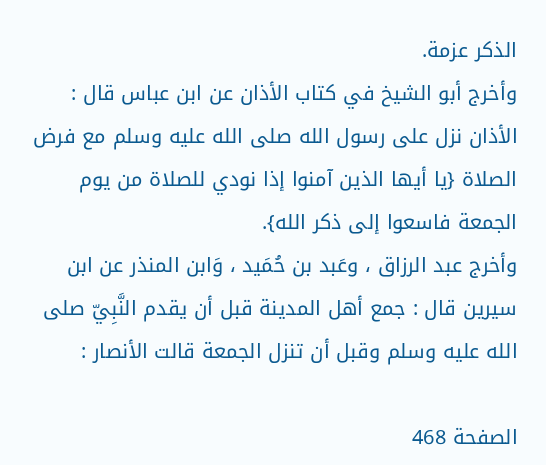الذكر عزمة.
وأخرج أبو الشيخ في كتاب الأذان عن ابن عباس قال : الأذان نزل على رسول الله صلى الله عليه وسلم مع فرض الصلاة {يا أيها الذين آمنوا إذا نودي للصلاة من يوم الجمعة فاسعوا إلى ذكر الله}.
وأخرج عبد الرزاق ، وعَبد بن حُمَيد ، وَابن المنذر عن ابن سيرين قال : جمع أهل المدينة قبل أن يقدم النَّبِيّ صلى الله عليه وسلم وقبل أن تنزل الجمعة قالت الأنصار :

الصفحة 468